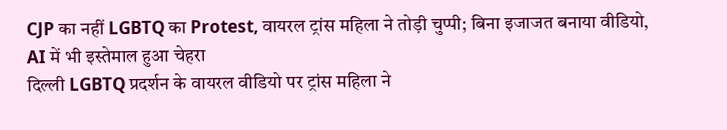CJP का नहीं LGBTQ का Protest, वायरल ट्रांस महिला ने तोड़ी चुप्पी; बिना इजाजत बनाया वीडियो, AI में भी इस्तेमाल हुआ चेहरा
दिल्ली LGBTQ प्रदर्शन के वायरल वीडियो पर ट्रांस महिला ने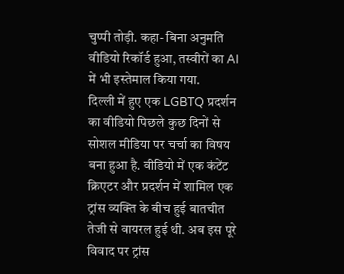चुप्पी तोड़ी. कहा- बिना अनुमति वीडियो रिकॉर्ड हुआ, तस्वीरों का AI में भी इस्तेमाल किया गया.
दिल्ली में हुए एक LGBTQ प्रदर्शन का वीडियो पिछले कुछ दिनों से सोशल मीडिया पर चर्चा का विषय बना हुआ है. वीडियो में एक कंटेंट क्रिएटर और प्रदर्शन में शामिल एक ट्रांस व्यक्ति के बीच हुई बातचीत तेजी से वायरल हुई थी. अब इस पूरे विवाद पर ट्रांस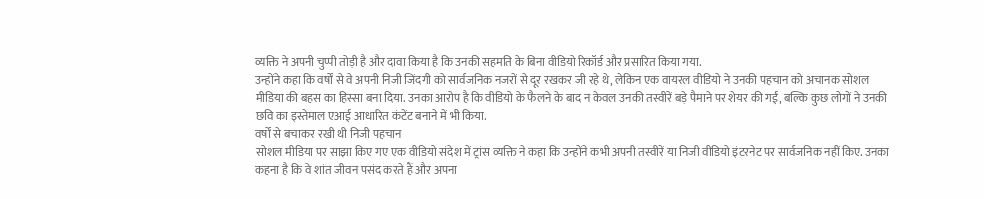व्यक्ति ने अपनी चुप्पी तोड़ी है और दावा किया है कि उनकी सहमति के बिना वीडियो रिकॉर्ड और प्रसारित किया गया.
उन्होंने कहा कि वर्षों से वे अपनी निजी जिंदगी को सार्वजनिक नजरों से दूर रखकर जी रहे थे, लेकिन एक वायरल वीडियो ने उनकी पहचान को अचानक सोशल मीडिया की बहस का हिस्सा बना दिया. उनका आरोप है कि वीडियो के फैलने के बाद न केवल उनकी तस्वीरें बड़े पैमाने पर शेयर की गईं, बल्कि कुछ लोगों ने उनकी छवि का इस्तेमाल एआई आधारित कंटेंट बनाने में भी किया.
वर्षों से बचाकर रखी थी निजी पहचान
सोशल मीडिया पर साझा किए गए एक वीडियो संदेश में ट्रांस व्यक्ति ने कहा कि उन्होंने कभी अपनी तस्वीरें या निजी वीडियो इंटरनेट पर सार्वजनिक नहीं किए. उनका कहना है कि वे शांत जीवन पसंद करते हैं और अपना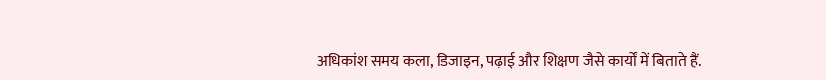अधिकांश समय कला, डिजाइन, पढ़ाई और शिक्षण जैसे कार्यों में बिताते हैं.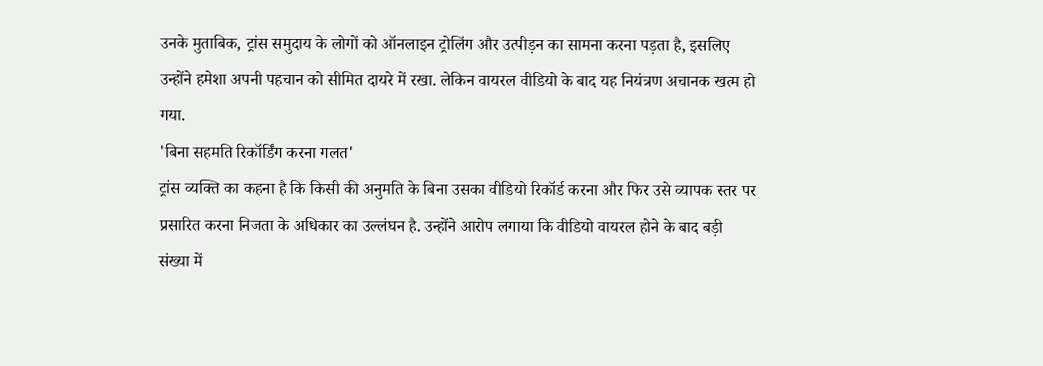उनके मुताबिक, ट्रांस समुदाय के लोगों को ऑनलाइन ट्रोलिंग और उत्पीड़न का सामना करना पड़ता है, इसलिए उन्होंने हमेशा अपनी पहचान को सीमित दायरे में रखा. लेकिन वायरल वीडियो के बाद यह नियंत्रण अचानक खत्म हो गया.
'बिना सहमति रिकॉर्डिंग करना गलत'
ट्रांस व्यक्ति का कहना है कि किसी की अनुमति के बिना उसका वीडियो रिकॉर्ड करना और फिर उसे व्यापक स्तर पर प्रसारित करना निजता के अधिकार का उल्लंघन है. उन्होंने आरोप लगाया कि वीडियो वायरल होने के बाद बड़ी संख्या में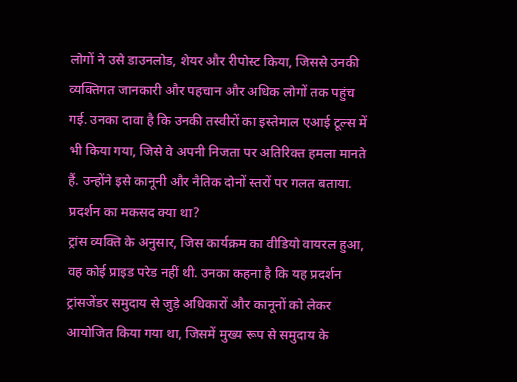लोगों ने उसे डाउनलोड, शेयर और रीपोस्ट किया, जिससे उनकी व्यक्तिगत जानकारी और पहचान और अधिक लोगों तक पहुंच गई. उनका दावा है कि उनकी तस्वीरों का इस्तेमाल एआई टूल्स में भी किया गया, जिसे वे अपनी निजता पर अतिरिक्त हमला मानते हैं. उन्होंने इसे कानूनी और नैतिक दोनों स्तरों पर गलत बताया.
प्रदर्शन का मकसद क्या था?
ट्रांस व्यक्ति के अनुसार, जिस कार्यक्रम का वीडियो वायरल हुआ, वह कोई प्राइड परेड नहीं थी. उनका कहना है कि यह प्रदर्शन ट्रांसजेंडर समुदाय से जुड़े अधिकारों और कानूनों को लेकर आयोजित किया गया था, जिसमें मुख्य रूप से समुदाय के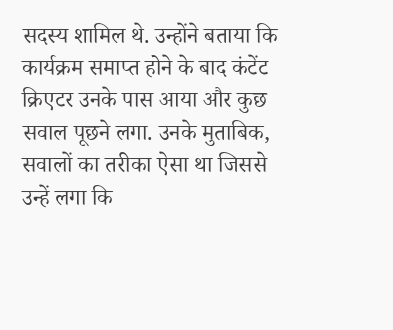सदस्य शामिल थे. उन्होंने बताया कि कार्यक्रम समाप्त होने के बाद कंटेंट क्रिएटर उनके पास आया और कुछ सवाल पूछने लगा. उनके मुताबिक, सवालों का तरीका ऐसा था जिससे उन्हें लगा कि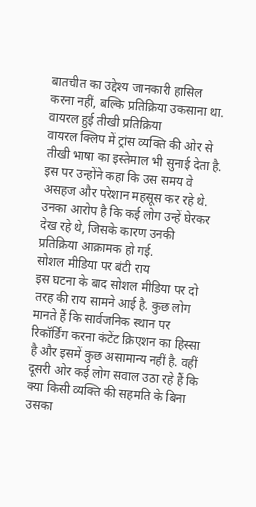बातचीत का उद्देश्य जानकारी हासिल करना नहीं, बल्कि प्रतिक्रिया उकसाना था.
वायरल हुई तीखी प्रतिक्रिया
वायरल क्लिप में ट्रांस व्यक्ति की ओर से तीखी भाषा का इस्तेमाल भी सुनाई देता है. इस पर उन्होंने कहा कि उस समय वे असहज और परेशान महसूस कर रहे थे. उनका आरोप है कि कई लोग उन्हें घेरकर देख रहे थे, जिसके कारण उनकी प्रतिक्रिया आक्रामक हो गई.
सोशल मीडिया पर बंटी राय
इस घटना के बाद सोशल मीडिया पर दो तरह की राय सामने आई है. कुछ लोग मानते हैं कि सार्वजनिक स्थान पर रिकॉर्डिंग करना कंटेंट क्रिएशन का हिस्सा है और इसमें कुछ असामान्य नहीं है. वहीं दूसरी ओर कई लोग सवाल उठा रहे हैं कि क्या किसी व्यक्ति की सहमति के बिना उसका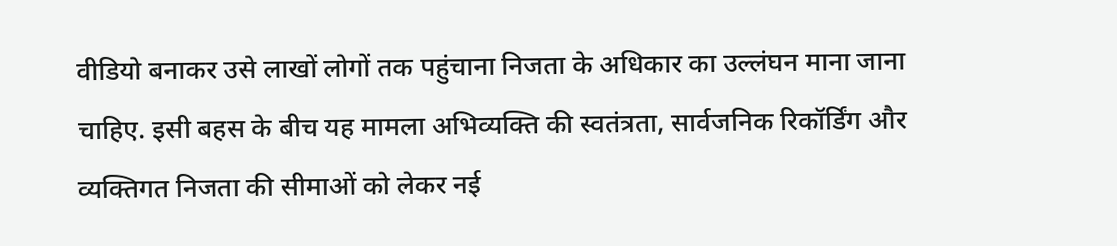वीडियो बनाकर उसे लाखों लोगों तक पहुंचाना निजता के अधिकार का उल्लंघन माना जाना चाहिए. इसी बहस के बीच यह मामला अभिव्यक्ति की स्वतंत्रता, सार्वजनिक रिकॉर्डिंग और व्यक्तिगत निजता की सीमाओं को लेकर नई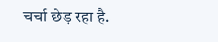चर्चा छेड़ रहा है.